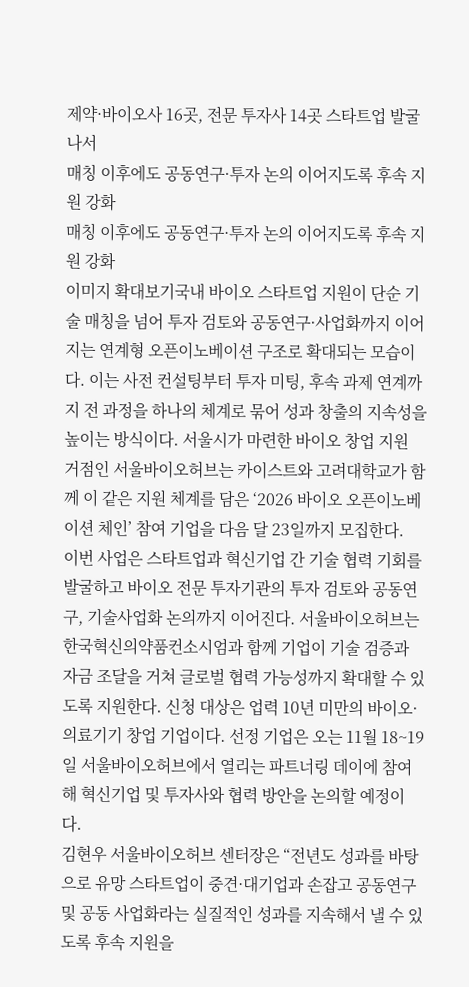제약·바이오사 16곳, 전문 투자사 14곳 스타트업 발굴 나서
매칭 이후에도 공동연구·투자 논의 이어지도록 후속 지원 강화
매칭 이후에도 공동연구·투자 논의 이어지도록 후속 지원 강화
이미지 확대보기국내 바이오 스타트업 지원이 단순 기술 매칭을 넘어 투자 검토와 공동연구·사업화까지 이어지는 연계형 오픈이노베이션 구조로 확대되는 모습이다. 이는 사전 컨설팅부터 투자 미팅, 후속 과제 연계까지 전 과정을 하나의 체계로 묶어 성과 창출의 지속성을 높이는 방식이다. 서울시가 마련한 바이오 창업 지원 거점인 서울바이오허브는 카이스트와 고려대학교가 함께 이 같은 지원 체계를 담은 ‘2026 바이오 오픈이노베이션 체인’ 참여 기업을 다음 달 23일까지 모집한다.
이번 사업은 스타트업과 혁신기업 간 기술 협력 기회를 발굴하고 바이오 전문 투자기관의 투자 검토와 공동연구, 기술사업화 논의까지 이어진다. 서울바이오허브는 한국혁신의약품컨소시엄과 함께 기업이 기술 검증과 자금 조달을 거쳐 글로벌 협력 가능성까지 확대할 수 있도록 지원한다. 신청 대상은 업력 10년 미만의 바이오·의료기기 창업 기업이다. 선정 기업은 오는 11월 18~19일 서울바이오허브에서 열리는 파트너링 데이에 참여해 혁신기업 및 투자사와 협력 방안을 논의할 예정이다.
김현우 서울바이오허브 센터장은 “전년도 성과를 바탕으로 유망 스타트업이 중견·대기업과 손잡고 공동연구 및 공동 사업화라는 실질적인 성과를 지속해서 낼 수 있도록 후속 지원을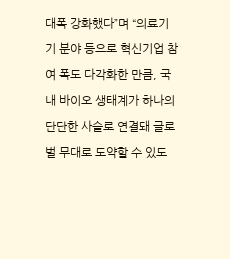대폭 강화했다”며 “의료기기 분야 등으로 혁신기업 참여 폭도 다각화한 만큼, 국내 바이오 생태계가 하나의 단단한 사슬로 연결돼 글로벌 무대로 도약할 수 있도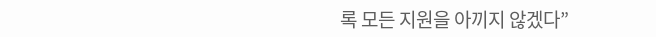록 모든 지원을 아끼지 않겠다”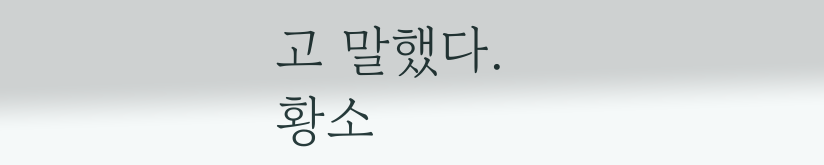고 말했다.
황소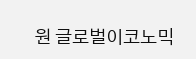원 글로벌이코노믹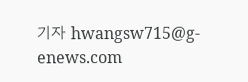기자 hwangsw715@g-enews.com